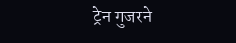ट्रेन गुजरने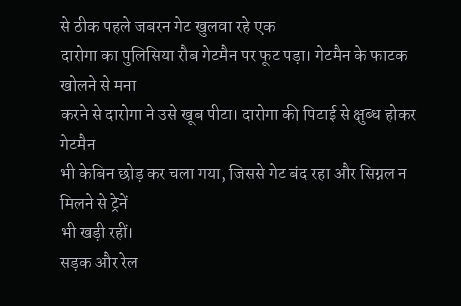से ठीक पहले जबरन गेट खुलवा रहे एक
दारोगा का पुलिसिया रौब गेटमैन पर फूट पड़ा। गेटमैन के फाटक खोलने से मना
करने से दारोगा ने उसे खूब पीटा। दारोगा की पिटाई से क्षुब्ध होकर गेटमैन
भी केबिन छोड़ कर चला गया, जिससे गेट बंद रहा और सिग्नल न मिलने से ट्रेनें
भी खड़ी रहीं।
सड़क और रेल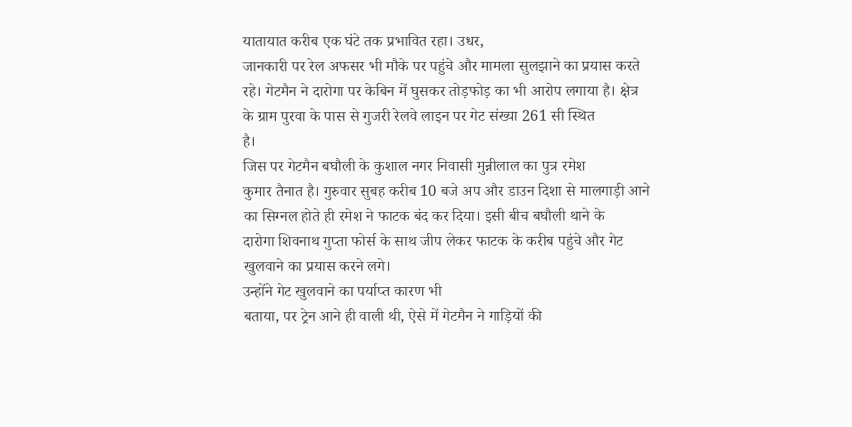यातायात करीब एक घंटे तक प्रभावित रहा। उधर,
जानकारी पर रेल अफसर भी मौके पर पहुंचे और मामला सुलझाने का प्रयास करते
रहे। गेटमैन ने दारोगा पर केबिन में घुसकर तोड़फोड़ का भी आरोप लगाया है। क्षेत्र
के ग्राम पुरवा के पास से गुजरी रेलवे लाइन पर गेट संख्या 261 सी स्थित
है।
जिस पर गेटमैन बघौली के कुशाल नगर निवासी मुन्नीलाल का पुत्र रमेश
कुमार तैनात है। गुरुवार सुबह करीब 10 बजे अप और डाउन दिशा से मालगाड़ी आने
का सिग्नल होते ही रमेश ने फाटक बंद कर दिया। इसी बीच बघौली थाने के
दारोगा शिवनाथ गुप्ता फोर्स के साथ जीप लेकर फाटक के करीब पहुंचे और गेट
खुलवाने का प्रयास करने लगे।
उन्होंने गेट खुलवाने का पर्याप्त कारण भी
बताया, पर ट्रेन आने ही वाली थी, ऐसे में गेटमैन ने गाड़ियों की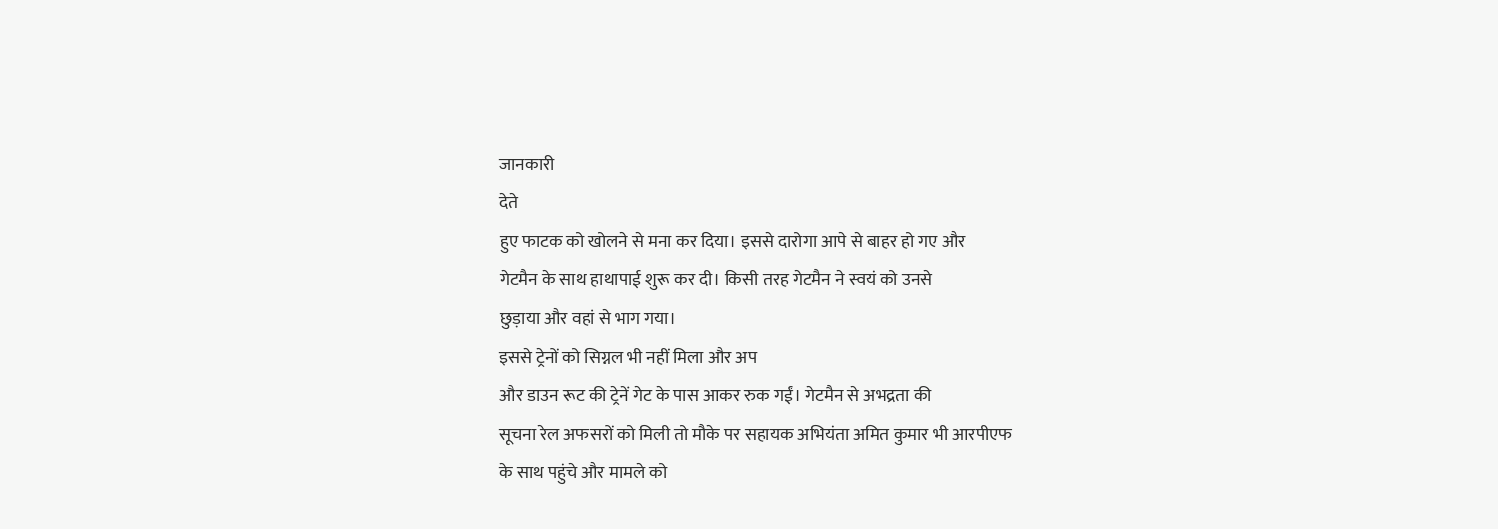जानकारी
देते
हुए फाटक को खोलने से मना कर दिया। इससे दारोगा आपे से बाहर हो गए और
गेटमैन के साथ हाथापाई शुरू कर दी। किसी तरह गेटमैन ने स्वयं को उनसे
छुड़ाया और वहां से भाग गया।
इससे ट्रेनों को सिग्नल भी नहीं मिला और अप
और डाउन रूट की ट्रेनें गेट के पास आकर रुक गईं। गेटमैन से अभद्रता की
सूचना रेल अफसरों को मिली तो मौके पर सहायक अभियंता अमित कुमार भी आरपीएफ
के साथ पहुंचे और मामले को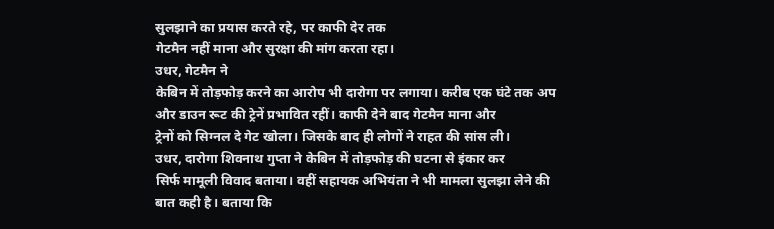सुलझाने का प्रयास करते रहे, पर काफी देर तक
गेटमैन नहीं माना और सुरक्षा की मांग करता रहा।
उधर, गेटमैन ने
केबिन में तोड़फोड़ करने का आरोप भी दारोगा पर लगाया। करीब एक घंटे तक अप
और डाउन रूट की ट्रेनें प्रभावित रहीं। काफी देने बाद गेटमैन माना और
ट्रेनों को सिग्नल दे गेट खोला। जिसके बाद ही लोगों ने राहत की सांस ली।
उधर, दारोगा शिवनाथ गुप्ता ने केबिन में तोड़फोड़ की घटना से इंकार कर
सिर्फ मामूली विवाद बताया। वहीं सहायक अभियंता ने भी मामला सुलझा लेने की
बात कही है। बताया कि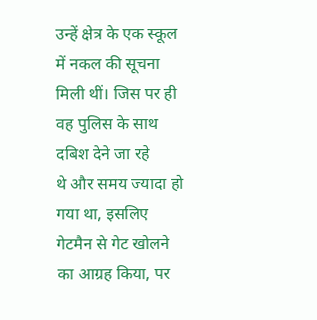उन्हें क्षेत्र के एक स्कूल
में नकल की सूचना मिली थीं। जिस पर ही वह पुलिस के साथ दबिश देने जा रहे
थे और समय ज्यादा हो गया था, इसलिए गेटमैन से गेट खोलने का आग्रह किया, पर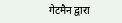गेटमैन द्वारा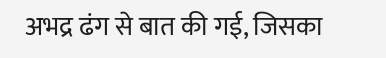अभद्र ढंग से बात की गई, जिसका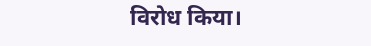विरोध किया।